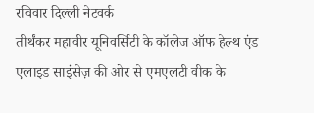रविवार दिल्ली नेटवर्क
तीर्थंकर महावीर यूनिवर्सिटी के कॉलेज ऑफ हेल्थ एंड एलाइड साइंसेज़ की ओर से एमएलटी वीक के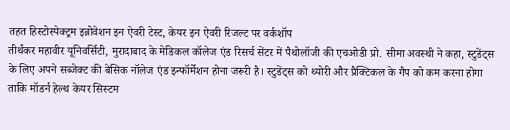तहत हिस्टोस्पेक्ट्रम इन्नोवेशन इन ऐवरी टेस्ट, केयर इन ऐवरी रिजल्ट पर वर्कशॉप
तीर्थंकर महावीर यूनिवर्सिटी, मुरादाबाद के मेडिकल कॉलेज एंड रिसर्च सेंटर में पैथोलॉजी की एचओडी प्रो. सीमा अवस्थी ने कहा, स्टुडेंट्स के लिए अपने सब्जेक्ट की बेसिक नॉलेज एंड इन्फॉर्मेशन होना जरूरी है। स्टुडेंट्स को थ्योरी और प्रैक्टिकल के गैप को कम करना होगा ताकि मॉडर्न हेल्थ केयर सिस्टम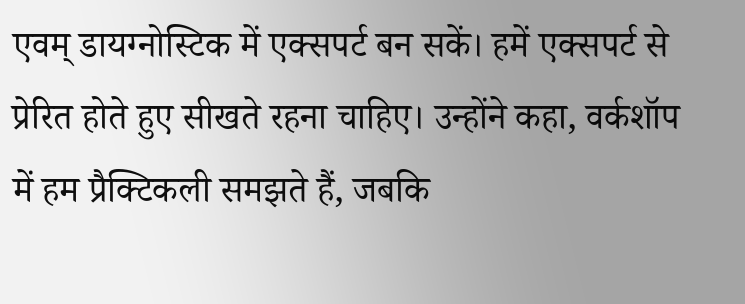एवम् डायग्नोस्टिक में एक्सपर्ट बन सकें। हमें एक्सपर्ट से प्रेरित होते हुए सीखते रहना चाहिए। उन्होंने कहा, वर्कशॉप में हम प्रैक्टिकली समझते हैं, जबकि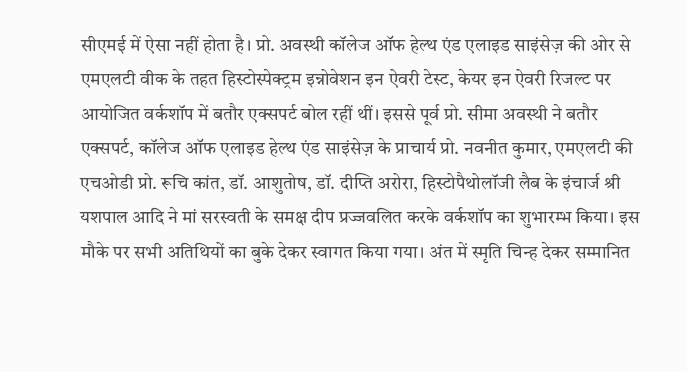सीएमई में ऐसा नहीं होता है। प्रो. अवस्थी कॉलेज ऑफ हेल्थ एंड एलाइड साइंसेज़ की ओर से एमएलटी वीक के तहत हिस्टोस्पेक्ट्रम इन्नोवेशन इन ऐवरी टेस्ट, केयर इन ऐवरी रिजल्ट पर आयोजित वर्कशॉप में बतौर एक्सपर्ट बोल रहीं थीं। इससे पूर्व प्रो. सीमा अवस्थी ने बतौर एक्सपर्ट, कॉलेज ऑफ एलाइड हेल्थ एंड साइंसेज़ के प्राचार्य प्रो. नवनीत कुमार, एमएलटी की एचओडी प्रो. रूचि कांत, डॉ. आशुतोष, डॉ. दीप्ति अरोरा, हिस्टोपैथोलॉजी लैब के इंचार्ज श्री यशपाल आदि ने मां सरस्वती के समक्ष दीप प्रज्जवलित करके वर्कशॉप का शुभारम्भ किया। इस मौके पर सभी अतिथियों का बुके देकर स्वागत किया गया। अंत में स्मृति चिन्ह देकर सम्मानित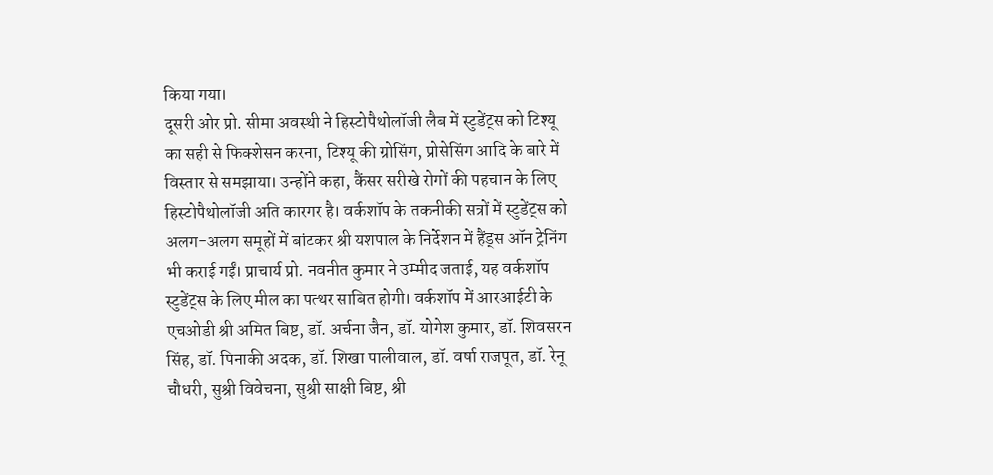किया गया।
दूसरी ओर प्रो. सीमा अवस्थी ने हिस्टोपैथोलॉजी लैब में स्टुडेंट्स को टिश्यू का सही से फिक्शेसन करना, टिश्यू की ग्रोसिंग, प्रोसेसिंग आदि के बारे में विस्तार से समझाया। उन्होंने कहा, कैंसर सरीखे रोगों की पहचान के लिए हिस्टोपैथोलॉजी अति कारगर है। वर्कशॉप के तकनीकी सत्रों में स्टुडेंट्स को अलग-अलग समूहों में बांटकर श्री यशपाल के निर्देशन में हैंड्स ऑन ट्रेनिंग भी कराई गईं। प्राचार्य प्रो. नवनीत कुमार ने उम्मीद जताई, यह वर्कशॉप स्टुडेंट्स के लिए मील का पत्थर साबित होगी। वर्कशॉप में आरआईटी के एचओडी श्री अमित बिष्ट, डॉ. अर्चना जैन, डॉ. योगेश कुमार, डॉ. शिवसरन सिंह, डॉ. पिनाकी अदक, डॉ. शिखा पालीवाल, डॉ. वर्षा राजपूत, डॉ. रेनू चौधरी, सुश्री विवेचना, सुश्री साक्षी बिष्ट, श्री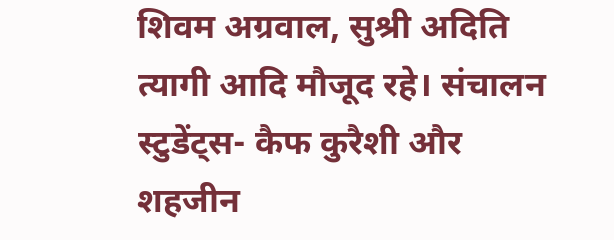शिवम अग्रवाल, सुश्री अदिति त्यागी आदि मौजूद रहे। संचालन स्टुडेंट्स- कैफ कुरैशी और शहजीन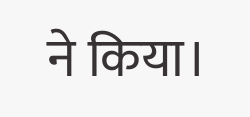ने किया।